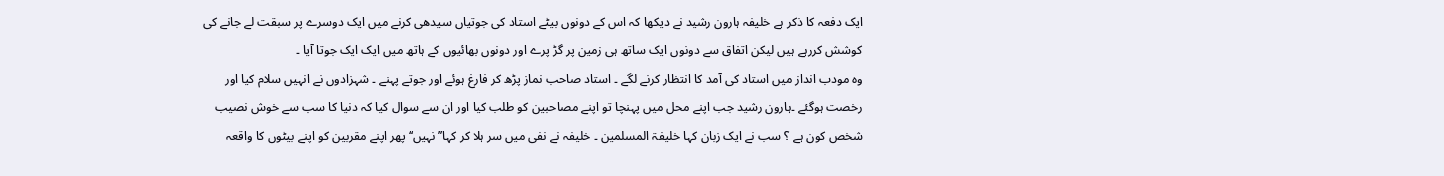ایک دفعہ کا ذکر ہے خلیفہ ہارون رشید نے دیکھا کہ اس کے دونوں بیٹے استاد کی جوتیاں سیدھی کرنے میں ایک دوسرے پر سبقت لے جانے کی کوشش کررہے ہیں لیکن اتفاق سے دونوں ایک ساتھ ہی زمین پر گڑ پرے اور دونوں بھائیوں کے ہاتھ میں ایک ایک جوتا آیا ۔
وہ مودب انداز میں استاد کی آمد کا انتظار کرنے لگے ۔ استاد صاحب نماز پڑھ کر فارغ ہوئے اور جوتے پہنے ۔ شہزادوں نے انہیں سلام کیا اور رخصت ہوگئے ۔ہارون رشید جب اپنے محل میں پہنچا تو اپنے مصاحبین کو طلب کیا اور ان سے سوال کیا کہ دنیا کا سب سے خوش نصیب شخص کون ہے ؟ سب نے ایک زبان کہا خلیفۃ المسلمین ۔ خلیفہ نے نفی میں سر ہلا کر کہا’’ نہیں‘‘ پھر اپنے مقربین کو اپنے بیٹوں کا واقعہ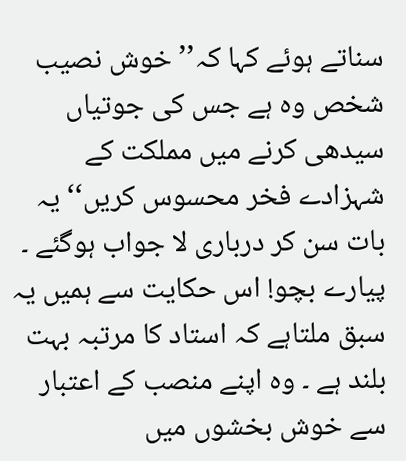سناتے ہوئے کہا کہ’’ خوش نصیب شخص وہ ہے جس کی جوتیاں سیدھی کرنے میں مملکت کے شہزادے فخر محسوس کریں‘‘ یہ بات سن کر درباری لا جواب ہوگئے ۔ پیارے بچو! اس حکایت سے ہمیں یہ سبق ملتاہے کہ استاد کا مرتبہ بہت بلند ہے ۔ وہ اپنے منصب کے اعتبار سے خوش بخشوں میں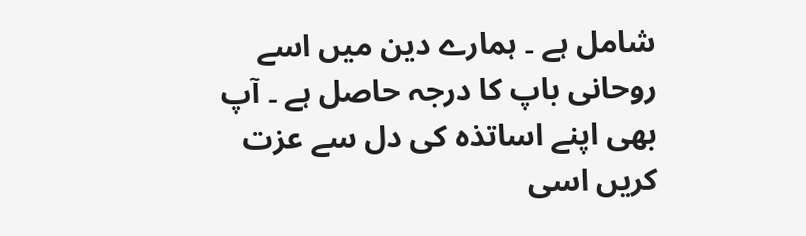شامل ہے ۔ ہمارے دین میں اسے روحانی باپ کا درجہ حاصل ہے ۔ آپ بھی اپنے اساتذہ کی دل سے عزت کریں اسی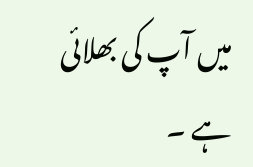میں آپ کی بھلائی ہے ۔